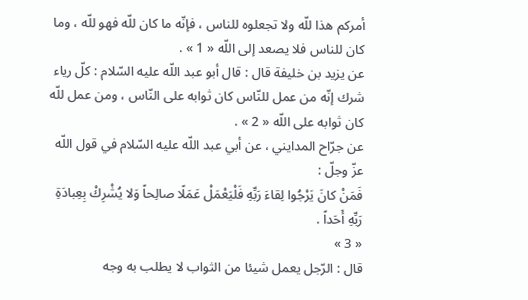أمركم هذا للّه ولا تجعلوه للناس ، فإنّه ما كان للّه فهو للّه ، وما كان للناس فلا يصعد إلى اللّه « 1 » .
عن يزيد بن خليفة قال : قال أبو عبد اللّه عليه السّلام : كلّ رياء شرك إنّه من عمل للنّاس كان ثوابه على النّاس ، ومن عمل للّه كان ثوابه على اللّه « 2 » .
عن جرّاح المدايني ، عن أبي عبد اللّه عليه السّلام في قول اللّه عزّ وجلّ :
فَمَنْ كانَ يَرْجُوا لِقاءَ رَبِّهِ فَلْيَعْمَلْ عَمَلًا صالِحاً وَلا يُشْرِكْ بِعِبادَةِ رَبِّهِ أَحَداً .
« 3 »
قال : الرّجل يعمل شيئا من الثواب لا يطلب به وجه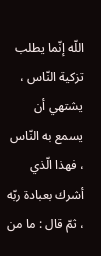اللّه إنّما يطلب تزكية النّاس ، يشتهي أن يسمع به النّاس ، فهذا الّذي أشرك بعبادة ربّه ، ثمّ قال : ما من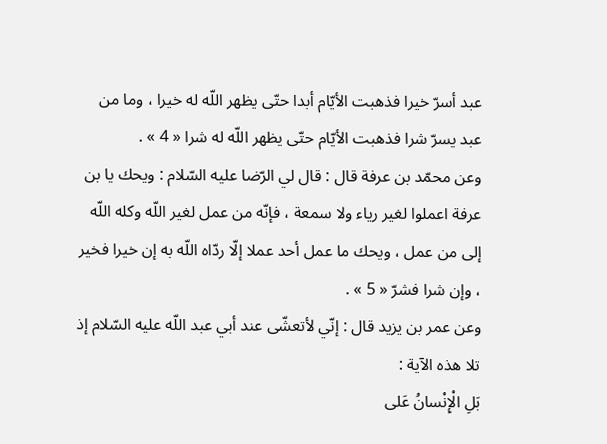عبد أسرّ خيرا فذهبت الأيّام أبدا حتّى يظهر اللّه له خيرا ، وما من عبد يسرّ شرا فذهبت الأيّام حتّى يظهر اللّه له شرا « 4 » .
وعن محمّد بن عرفة قال : قال لي الرّضا عليه السّلام : ويحك يا بن عرفة اعملوا لغير رياء ولا سمعة ، فإنّه من عمل لغير اللّه وكله اللّه إلى من عمل ، ويحك ما عمل أحد عملا إلّا ردّاه اللّه به إن خيرا فخير ، وإن شرا فشرّ « 5 » .
وعن عمر بن يزيد قال : إنّي لأتعشّى عند أبي عبد اللّه عليه السّلام إذ تلا هذه الآية :
بَلِ الْإِنْسانُ عَلى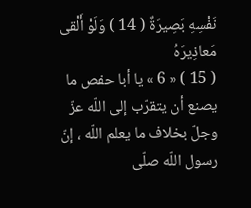نَفْسِهِ بَصِيرَةٌ ( 14 ) وَلَوْ أَلْقى مَعاذِيرَهُ
( 15 ) « 6 » يا أبا حفص ما يصنع أن يتقرّب إلى اللّه عزّ وجلّ بخلاف ما يعلم اللّه ، إنّ رسول اللّه صلّى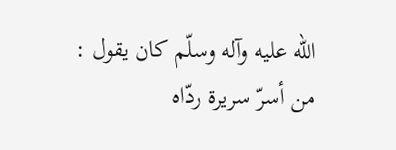اللّه عليه وآله وسلّم كان يقول : من أسرّ سريرة ردّاه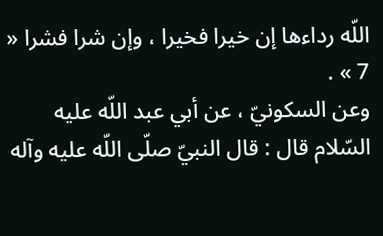اللّه رداءها إن خيرا فخيرا ، وإن شرا فشرا « 7 » .
وعن السكونيّ ، عن أبي عبد اللّه عليه السّلام قال : قال النبيّ صلّى اللّه عليه وآله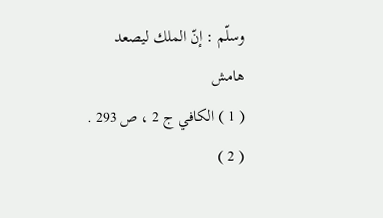وسلّم : إنّ الملك ليصعد
هامش
( 1 ) الكافي ج 2 ، ص 293 .
( 2 )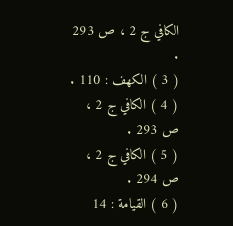الكافي ج 2 ، ص 293 .
( 3 ) الكهف : 110 .
( 4 ) الكافي ج 2 ، ص 293 .
( 5 ) الكافي ج 2 ، ص 294 .
( 6 ) القيامة : 14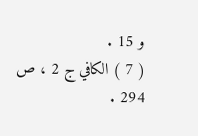و 15 .
( 7 ) الكافي ج 2 ، ص 294 .